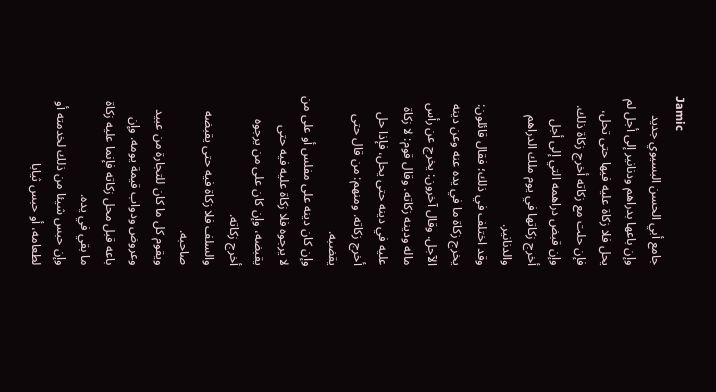Jamic
جامع أبي الحسن البسيوي جديد
وإن باعها بدراهم ودنانير إلى أجل لم يحل فلا زكاة عليه فيها حتى تحل، فإن حلت مع زكاته أخرج زكاة ذلك.
وإن قبض دراهمه التي إلى أجل أخرج زكاتها في يوم ملك الدراهم والدنانير.
وقد اختلف في ذلك؛ فقال قائلون: يخرج زكاة ما في يده عنه وعن دينه الآجل. وقال آخرون: يخرج عن رأس ماله ودينه زكاته. وقال قوم: لا زكاة عليه في دينه حتى يحل، فإذا حل أخرج زكاته. ومنهم: من قال حتى يقضبه.
وإن كان دينه على مفلس أو على من لا يرجوه فلا زكاة عليه فيه حتى يقبضه، وإن كان على من يرجوه أخرج زكاته.
والسلف فلا زكاة فيه حتى يقبضه صاحبه.
ويقوم كل ما كان للتجارة من عبيد وعروض ودواب قيمة يومه. وإن باعه قبل محل زكاته فإنما عليه زكاة ما بقي في يده.
وإن حبس شيئا من ذلك لخدمته أو لطعامه، أو حبس ثيابا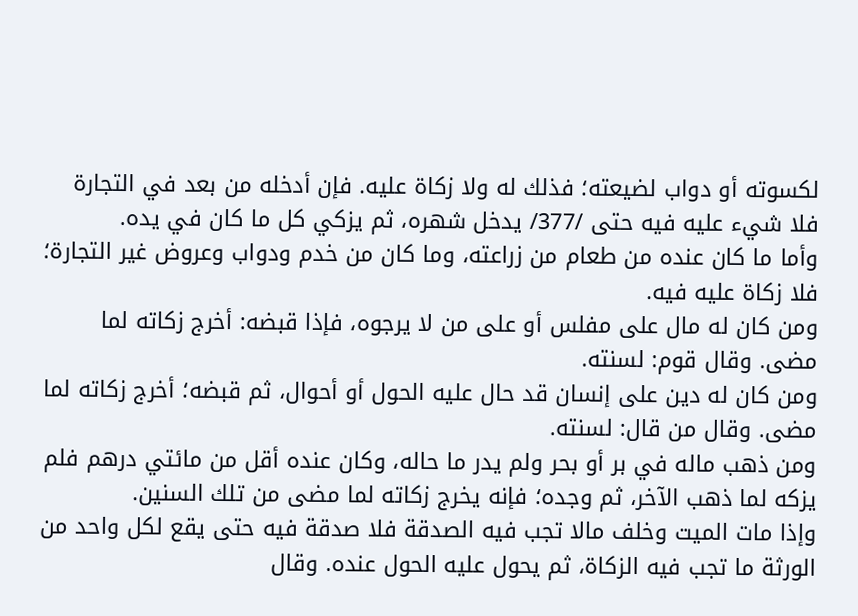لكسوته أو دواب لضيعته؛ فذلك له ولا زكاة عليه. فإن أدخله من بعد في التجارة فلا شيء عليه فيه حتى /377/ يدخل شهره، ثم يزكي كل ما كان في يده.
وأما ما كان عنده من طعام من زراعته، وما كان من خدم ودواب وعروض غير التجارة؛ فلا زكاة عليه فيه.
ومن كان له مال على مفلس أو على من لا يرجوه، فإذا قبضه: أخرج زكاته لما مضى. وقال قوم: لسنته.
ومن كان له دين على إنسان قد حال عليه الحول أو أحوال، ثم قبضه؛ أخرج زكاته لما مضى. وقال من قال: لسنته.
ومن ذهب ماله في بر أو بحر ولم يدر ما حاله، وكان عنده أقل من مائتي درهم فلم يزكه لما ذهب الآخر، ثم وجده؛ فإنه يخرج زكاته لما مضى من تلك السنين.
وإذا مات الميت وخلف مالا تجب فيه الصدقة فلا صدقة فيه حتى يقع لكل واحد من الورثة ما تجب فيه الزكاة، ثم يحول عليه الحول عنده. وقال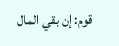قوم: إن بقي المال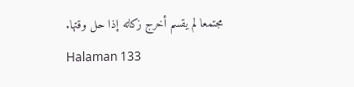مجتمعا لم يقسم أخرج زكاته إذا حل وقتها.
Halaman 133